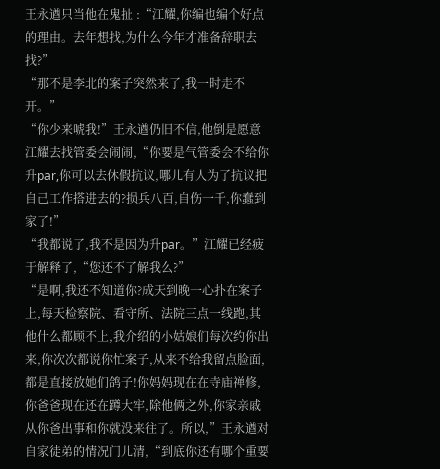王永遒只当他在鬼扯 :“江耀,你编也编个好点的理由。去年想找,为什么今年才准备辞职去找?”
“那不是李北的案子突然来了,我一时走不开。”
“你少来唬我!”王永遒仍旧不信,他倒是愿意江耀去找管委会闹闹,“你要是气管委会不给你升par,你可以去休假抗议,哪儿有人为了抗议把自己工作搭进去的?损兵八百,自伤一千,你蠢到家了!”
“我都说了,我不是因为升par。”江耀已经疲于解释了,“您还不了解我么?”
“是啊,我还不知道你?成天到晚一心扑在案子上,每天检察院、看守所、法院三点一线跑,其他什么都顾不上,我介绍的小姑娘们每次约你出来,你次次都说你忙案子,从来不给我留点脸面,都是直接放她们鸽子!你妈妈现在在寺庙禅修,你爸爸现在还在蹲大牢,除他俩之外,你家亲戚从你爸出事和你就没来往了。所以,”王永遒对自家徒弟的情况门儿清,“到底你还有哪个重要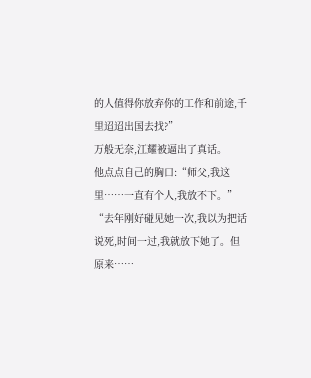的人值得你放弃你的工作和前途,千里迢迢出国去找?”
万般无奈,江耀被逼出了真话。
他点点自己的胸口:“师父,我这里……一直有个人,我放不下。”
“去年刚好碰见她一次,我以为把话说死,时间一过,我就放下她了。但原来……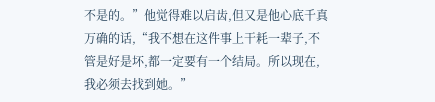不是的。”他觉得难以启齿,但又是他心底千真万确的话,“我不想在这件事上干耗一辈子,不管是好是坏,都一定要有一个结局。所以现在,我必须去找到她。”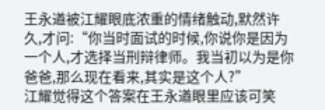王永遒被江耀眼底浓重的情绪触动,默然许久,才问:“你当时面试的时候,你说你是因为一个人,才选择当刑辩律师。我当初以为是你爸爸,那么现在看来,其实是这个人?”
江耀觉得这个答案在王永遒眼里应该可笑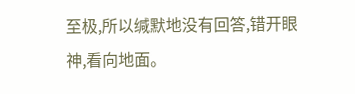至极,所以缄默地没有回答,错开眼神,看向地面。